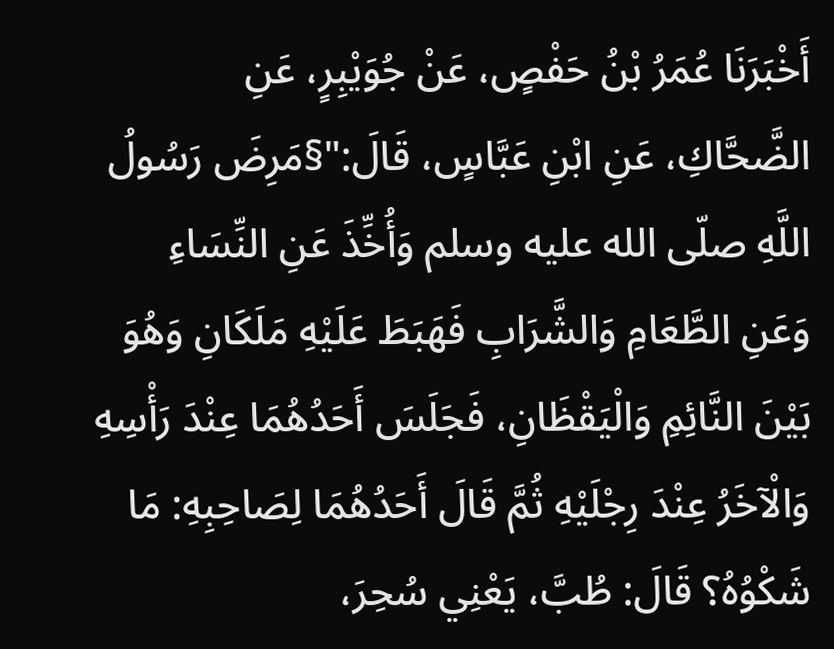أَخْبَرَنَا عُمَرُ بْنُ حَفْصٍ، عَنْ جُوَيْبِرٍ، عَنِ الضَّحَّاكِ، عَنِ ابْنِ عَبَّاسٍ، قَالَ:"§مَرِضَ رَسُولُ اللَّهِ صلّى الله عليه وسلم وَأُخِّذَ عَنِ النِّسَاءِ وَعَنِ الطَّعَامِ وَالشَّرَابِ فَهَبَطَ عَلَيْهِ مَلَكَانِ وَهُوَ بَيْنَ النَّائِمِ وَالْيَقْظَانِ، فَجَلَسَ أَحَدُهُمَا عِنْدَ رَأْسِهِ وَالْآخَرُ عِنْدَ رِجْلَيْهِ ثُمَّ قَالَ أَحَدُهُمَا لِصَاحِبِهِ: مَا شَكْوُهُ؟ قَالَ: طُبَّ، يَعْنِي سُحِرَ،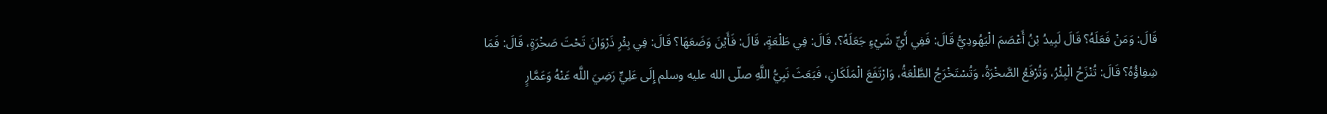قَالَ: وَمَنْ فَعَلَهُ؟ قَالَ لَبِيدُ بْنُ أَعْصَمَ الْيَهُودِيُّ قَالَ: فَفِي أَيِّ شَيْءٍ جَعَلَهُ؟، قَالَ: فِي طَلْعَةٍ، قَالَ: فَأَيْنَ وَضَعَهَا؟ قَالَ: فِي بِئْرِ ذَرْوَانَ تَحْتَ صَخْرَةٍ، قَالَ: فَمَا شِفِاؤُهُ؟ قَالَ: تُنْزَحُ الْبِئْرُ، وَتُرْفَعُ الصَّخْرَةُ، وَتُسْتَخْرَجُ الطَّلْعَةُ، وَارْتَفَعَ الْمَلَكَانِ، فَبَعَثَ نَبِيُّ اللَّهِ صلّى الله عليه وسلم إِلَى عَلِيٍّ رَضِيَ اللَّه عَنْهُ وَعَمَّارٍ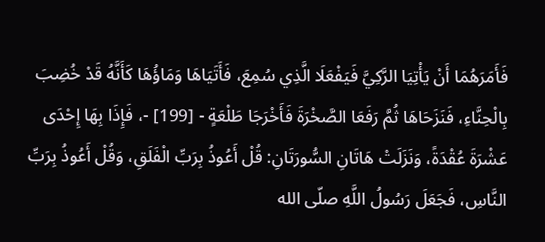فَأَمَرَهُمَا أَنْ يَأْتِيَا الرَّكِيَّ فَيَفْعَلَا الَّذِي سُمِعَ، فَأَتَيَاهَا وَمَاؤُهَا كَأَنَّهُ قَدْ خُضِبَ بِالْحِنَّاءِ، فَنَزَحَاهَا ثُمَّ رَفَعَا الصَّخْرَةَ فَأَخْرَجَا طَلْعَةٍ - [199] -، فَإِذَا بِهَا إِحْدَى عَشْرَةَ عُقْدَةً، وَنَزَلَتْ هَاتَانِ السُّورَتَانِ: قُلْ أَعُوذُ بِرَبِّ الْفَلَقِ، وَقُلْ أَعُوذُ بِرَبِّ النَّاسِ، فَجَعَلَ رَسُولُ اللَّهِ صلّى الله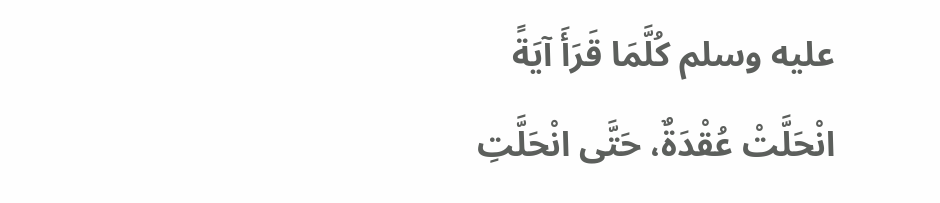عليه وسلم كُلَّمَا قَرَأَ آيَةً انْحَلَّتْ عُقْدَةٌ، حَتَّى انْحَلَّتِ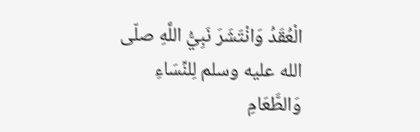الْعُقَدُ وَانْتَشَرَ نَبِيُّ اللَّهِ صلّى الله عليه وسلم لِلنِّسَاءِ وَالطَّعَامِ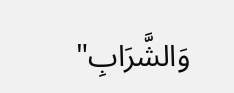وَالشَّرَابِ"